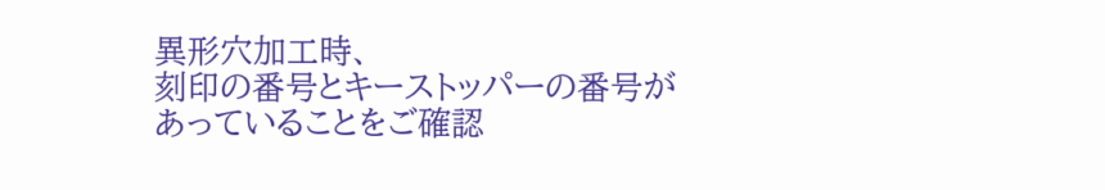異形穴加工時、
刻印の番号とキーストッパーの番号が
あっていることをご確認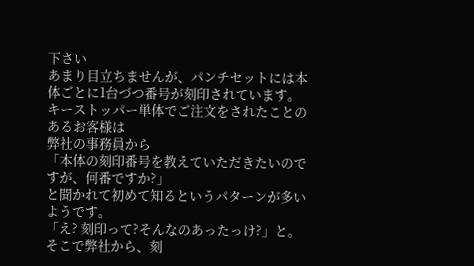下さい
あまり目立ちませんが、パンチセットには本体ごとに1台づつ番号が刻印されています。
キーストッパー単体でご注文をされたことのあるお客様は
弊社の事務員から
「本体の刻印番号を教えていただきたいのですが、何番ですか?」
と聞かれて初めて知るというパターンが多いようです。
「え? 刻印って?そんなのあったっけ?」と。
そこで弊社から、刻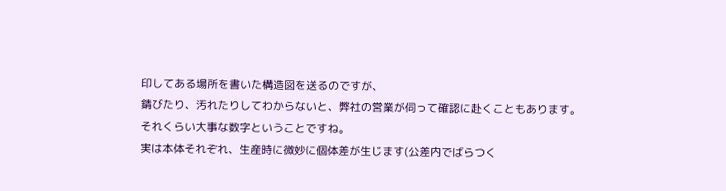印してある場所を書いた構造図を送るのですが、
錆びたり、汚れたりしてわからないと、弊社の営業が伺って確認に赴くこともあります。
それくらい大事な数字ということですね。
実は本体それぞれ、生産時に微妙に個体差が生じます(公差内でばらつく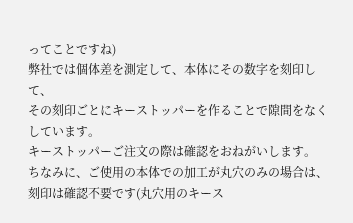ってことですね)
弊社では個体差を測定して、本体にその数字を刻印して、
その刻印ごとにキーストッパーを作ることで隙間をなくしています。
キーストッパーご注文の際は確認をおねがいします。
ちなみに、ご使用の本体での加工が丸穴のみの場合は、
刻印は確認不要です(丸穴用のキース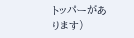トッパーがあります)